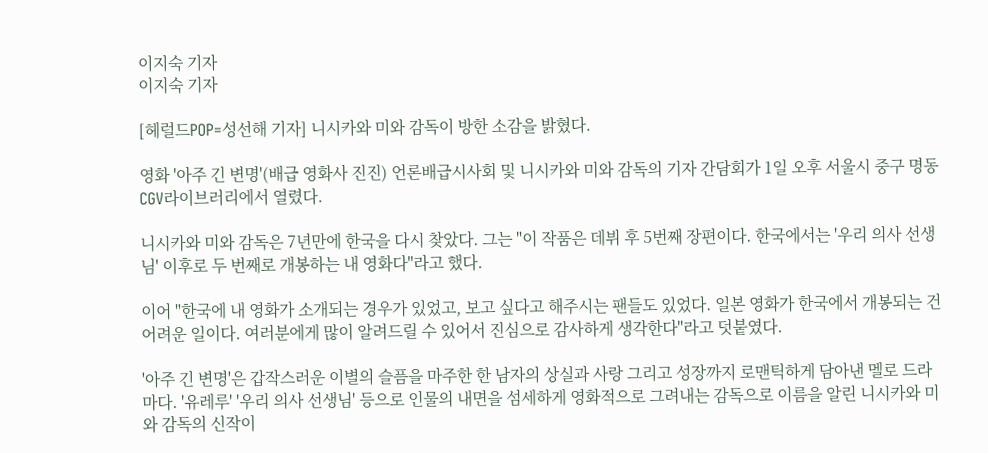이지숙 기자
이지숙 기자

[헤럴드POP=성선해 기자] 니시카와 미와 감독이 방한 소감을 밝혔다.

영화 '아주 긴 변명'(배급 영화사 진진) 언론배급시사회 및 니시카와 미와 감독의 기자 간담회가 1일 오후 서울시 중구 명동 CGV라이브러리에서 열렸다.

니시카와 미와 감독은 7년만에 한국을 다시 찾았다. 그는 "이 작품은 데뷔 후 5번째 장편이다. 한국에서는 '우리 의사 선생님' 이후로 두 번째로 개봉하는 내 영화다"라고 했다.

이어 "한국에 내 영화가 소개되는 경우가 있었고, 보고 싶다고 해주시는 팬들도 있었다. 일본 영화가 한국에서 개봉되는 건 어려운 일이다. 여러분에게 많이 알려드릴 수 있어서 진심으로 감사하게 생각한다"라고 덧붙였다.

'아주 긴 변명'은 갑작스러운 이별의 슬픔을 마주한 한 남자의 상실과 사랑 그리고 성장까지 로맨틱하게 담아낸 멜로 드라마다. '유레루' '우리 의사 선생님' 등으로 인물의 내면을 섬세하게 영화적으로 그려내는 감독으로 이름을 알린 니시카와 미와 감독의 신작이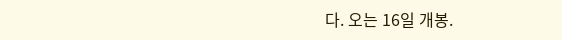다. 오는 16일 개봉.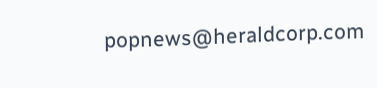popnews@heraldcorp.com